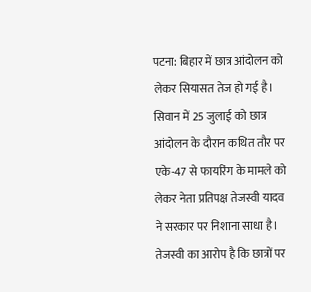पटना: बिहार में छात्र आंदोलन को लेकर सियासत तेज हो गई है। सिवान में 25 जुलाई को छात्र आंदोलन के दौरान कथित तौर पर एके-47 से फायरिंग के मामले को लेकर नेता प्रतिपक्ष तेजस्वी यादव ने सरकार पर निशाना साधा है। तेजस्वी का आरोप है कि छात्रों पर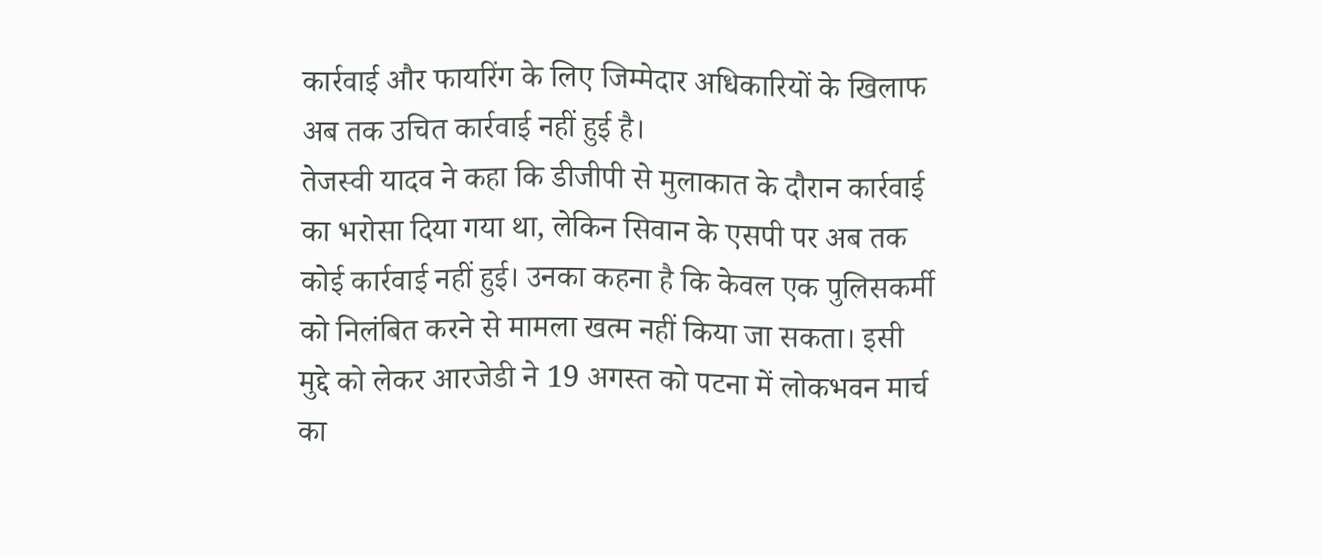कार्रवाई और फायरिंग के लिए जिम्मेदार अधिकारियों के खिलाफ अब तक उचित कार्रवाई नहीं हुई है।
तेजस्वी यादव ने कहा कि डीजीपी से मुलाकात के दौरान कार्रवाई का भरोसा दिया गया था, लेकिन सिवान के एसपी पर अब तक कोई कार्रवाई नहीं हुई। उनका कहना है कि केवल एक पुलिसकर्मी को निलंबित करने से मामला खत्म नहीं किया जा सकता। इसी मुद्दे को लेकर आरजेडी ने 19 अगस्त को पटना में लोकभवन मार्च का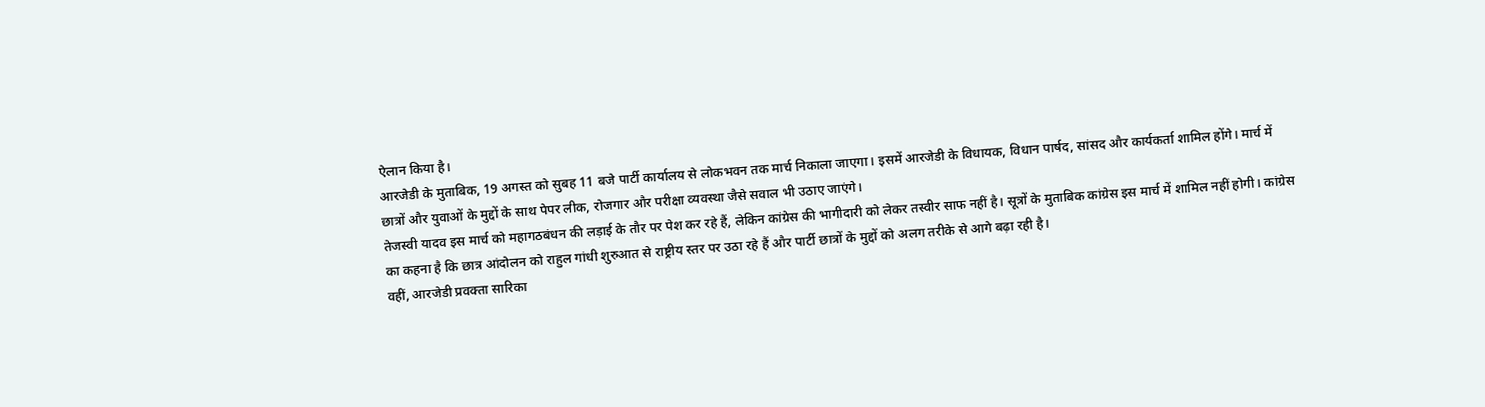ऐलान किया है।
आरजेडी के मुताबिक, 19 अगस्त को सुबह 11 बजे पार्टी कार्यालय से लोकभवन तक मार्च निकाला जाएगा। इसमें आरजेडी के विधायक, विधान पार्षद, सांसद और कार्यकर्ता शामिल होंगे। मार्च में छात्रों और युवाओं के मुद्दों के साथ पेपर लीक, रोजगार और परीक्षा व्यवस्था जैसे सवाल भी उठाए जाएंगे।
तेजस्वी यादव इस मार्च को महागठबंधन की लड़ाई के तौर पर पेश कर रहे हैं, लेकिन कांग्रेस की भागीदारी को लेकर तस्वीर साफ नहीं है। सूत्रों के मुताबिक कांग्रेस इस मार्च में शामिल नहीं होगी। कांग्रेस का कहना है कि छात्र आंदोलन को राहुल गांधी शुरुआत से राष्ट्रीय स्तर पर उठा रहे हैं और पार्टी छात्रों के मुद्दों को अलग तरीके से आगे बढ़ा रही है।
वहीं, आरजेडी प्रवक्ता सारिका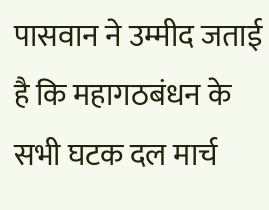पासवान ने उम्मीद जताई है कि महागठबंधन के सभी घटक दल मार्च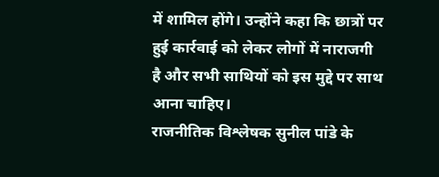में शामिल होंगे। उन्होंने कहा कि छात्रों पर हुई कार्रवाई को लेकर लोगों में नाराजगी है और सभी साथियों को इस मुद्दे पर साथ आना चाहिए।
राजनीतिक विश्लेषक सुनील पांडे के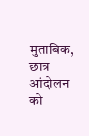मुताबिक, छात्र आंदोलन को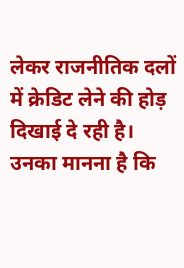लेकर राजनीतिक दलों में क्रेडिट लेने की होड़ दिखाई दे रही है। उनका मानना है कि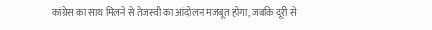कांग्रेस का साथ मिलने से तेजस्वी का आंदोलन मजबूत होगा, जबकि दूरी से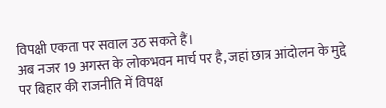विपक्षी एकता पर सवाल उठ सकते हैं।
अब नजर 19 अगस्त के लोकभवन मार्च पर है, जहां छात्र आंदोलन के मुद्दे पर बिहार की राजनीति में विपक्ष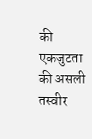की एकजुटता की असली तस्वीर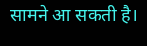सामने आ सकती है।